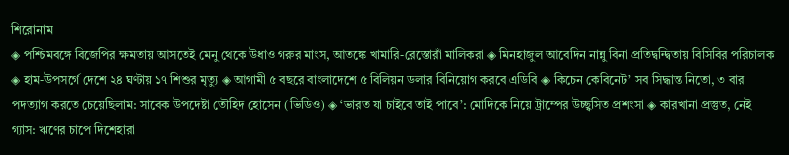শিরোনাম
◈ পশ্চিমবঙ্গে বিজেপির ক্ষমতায় আসতেই মেনু থেকে উধাও গরুর মাংস, আতঙ্কে খামারি-রেস্তোরাঁ মালিকরা ◈ মিনহাজুল আ‌বে‌দিন নান্নু বিনা প্রতিদ্বন্দ্বিতায় বিসিবির পরিচালক  ◈ হাম-উপসর্গে দেশে ২৪ ঘণ্টায় ১৭ শিশুর মৃত্যু ◈ আগামী ৫ বছরে বাংলাদেশে ৫ বিলিয়ন ডলার বিনিয়োগ করবে এডিবি ◈ কিচেন কেবিনেট’ সব সিদ্ধান্ত নিতো, ৩ বার পদত্যাগ করতে চেয়েছিলাম: সাবেক উপদেষ্টা তৌহিদ হোসেন (ভিডিও) ◈ ‘ভারত যা চাইবে তাই পাবে’: মোদিকে নিয়ে ট্রাম্পের উচ্ছ্বসিত প্রশংসা ◈ কারখানা প্রস্তুত, নেই গ্যাস: ঋণের চাপে দিশেহারা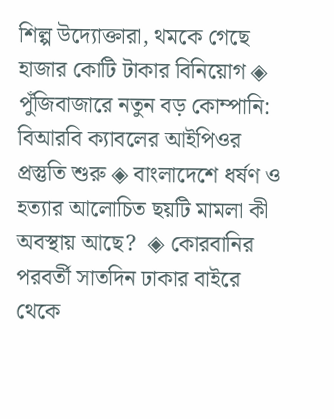শিল্প উদ্যোক্তারা, থমকে গেছে হাজার কোটি টাকার বিনিয়োগ ◈ পুঁজিবাজারে নতুন বড় কোম্পানি: বিআরবি ক্যাবলের আইপিওর প্রস্তুতি শুরু ◈ বাংলাদেশে ধর্ষণ ও হত্যার আলোচিত ছয়টি মামলা কী অবস্থায় আছে?  ◈ কোরবানির পরবর্তী সাতদিন ঢাকার বাইরে থেকে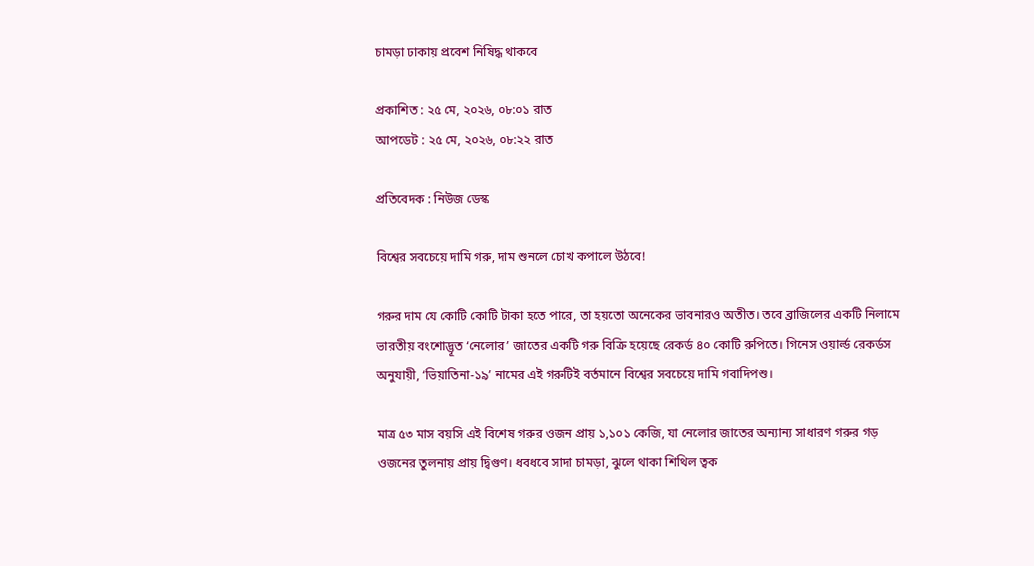চামড়া ঢাকায় প্রবেশ নিষিদ্ধ থাকবে

প্রকাশিত : ২৫ মে, ২০২৬, ০৮:০১ রাত
আপডেট : ২৫ মে, ২০২৬, ০৮:২২ রাত

প্রতিবেদক : নিউজ ডেস্ক

বিশ্বের সবচেয়ে দামি গরু, দাম শুনলে চোখ কপালে উঠবে!

গরুর দাম যে কোটি কোটি টাকা হতে পারে, তা হয়তো অনেকের ভাবনারও অতীত। তবে ব্রাজিলের একটি নিলামে ভারতীয় বংশোদ্ভূত ‘নেলোর’ জাতের একটি গরু বিক্রি হয়েছে রেকর্ড ৪০ কোটি রুপিতে। গিনেস ওয়ার্ল্ড রেকর্ডস অনুযায়ী, ‘ভিয়াতিনা-১৯’ নামের এই গরুটিই বর্তমানে বিশ্বের সবচেয়ে দামি গবাদিপশু।

মাত্র ৫৩ মাস বয়সি এই বিশেষ গরুর ওজন প্রায় ১,১০১ কেজি, যা নেলোর জাতের অন্যান্য সাধারণ গরুর গড় ওজনের তুলনায় প্রায় দ্বিগুণ। ধবধবে সাদা চামড়া, ঝুলে থাকা শিথিল ত্বক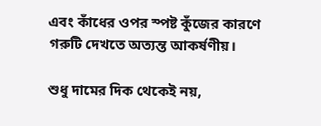এবং কাঁধের ওপর স্পষ্ট কুঁজের কারণে গরুটি দেখতে অত্যন্ত আকর্ষণীয়।

শুধু দামের দিক থেকেই নয়,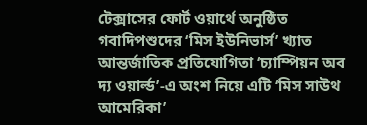টেক্সাসের ফোর্ট ওয়ার্থে অনুষ্ঠিত গবাদিপশুদের ‘মিস ইউনিভার্স’ খ্যাত আন্তর্জাতিক প্রতিযোগিতা ‘চ্যাম্পিয়ন অব দ্য ওয়ার্ল্ড’-এ অংশ নিয়ে এটি ‘মিস সাউথ আমেরিকা’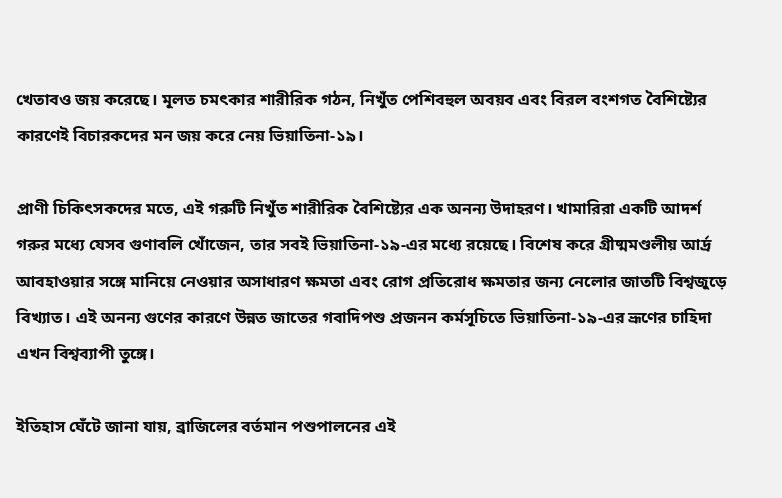খেতাবও জয় করেছে। মূলত চমৎকার শারীরিক গঠন, নিখুঁত পেশিবহুল অবয়ব এবং বিরল বংশগত বৈশিষ্ট্যের কারণেই বিচারকদের মন জয় করে নেয় ভিয়াতিনা-১৯।

প্রাণী চিকিৎসকদের মতে, এই গরুটি নিখুঁত শারীরিক বৈশিষ্ট্যের এক অনন্য উদাহরণ। খামারিরা একটি আদর্শ গরুর মধ্যে যেসব গুণাবলি খোঁজেন, তার সবই ভিয়াতিনা-১৯-এর মধ্যে রয়েছে। বিশেষ করে গ্রীষ্মমণ্ডলীয় আর্দ্র আবহাওয়ার সঙ্গে মানিয়ে নেওয়ার অসাধারণ ক্ষমতা এবং রোগ প্রতিরোধ ক্ষমতার জন্য নেলোর জাতটি বিশ্বজুড়ে বিখ্যাত। এই অনন্য গুণের কারণে উন্নত জাতের গবাদিপশু প্রজনন কর্মসূচিতে ভিয়াতিনা-১৯-এর ভ্রূণের চাহিদা এখন বিশ্বব্যাপী তুঙ্গে।

ইতিহাস ঘেঁটে জানা যায়, ব্রাজিলের বর্তমান পশুপালনের এই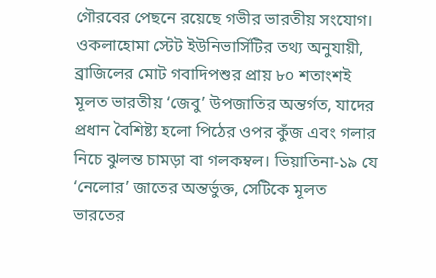গৌরবের পেছনে রয়েছে গভীর ভারতীয় সংযোগ। ওকলাহোমা স্টেট ইউনিভার্সিটির তথ্য অনুযায়ী, ব্রাজিলের মোট গবাদিপশুর প্রায় ৮০ শতাংশই মূলত ভারতীয় ‘জেবু’ উপজাতির অন্তর্গত, যাদের প্রধান বৈশিষ্ট্য হলো পিঠের ওপর কুঁজ এবং গলার নিচে ঝুলন্ত চামড়া বা গলকম্বল। ভিয়াতিনা-১৯ যে ‘নেলোর’ জাতের অন্তর্ভুক্ত, সেটিকে মূলত ভারতের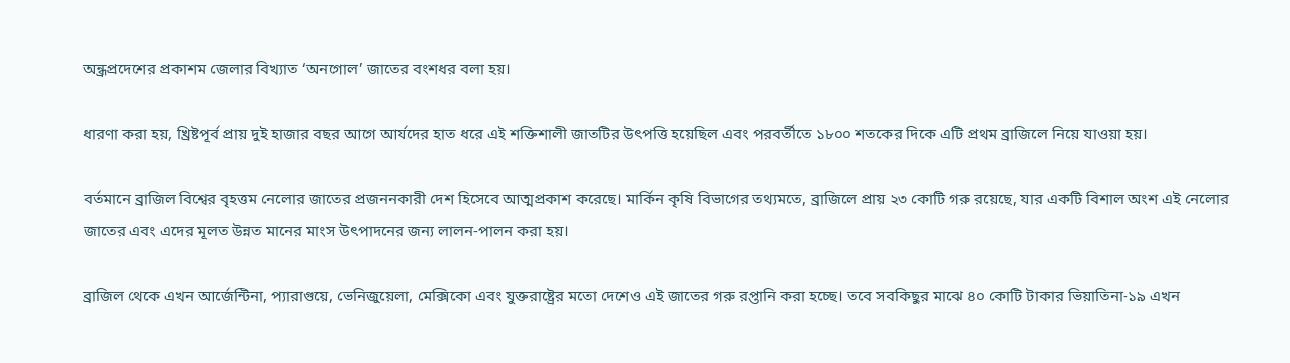অন্ধ্রপ্রদেশের প্রকাশম জেলার বিখ্যাত ‘অনগোল’ জাতের বংশধর বলা হয়।

ধারণা করা হয়, খ্রিষ্টপূর্ব প্রায় দুই হাজার বছর আগে আর্যদের হাত ধরে এই শক্তিশালী জাতটির উৎপত্তি হয়েছিল এবং পরবর্তীতে ১৮০০ শতকের দিকে এটি প্রথম ব্রাজিলে নিয়ে যাওয়া হয়।

বর্তমানে ব্রাজিল বিশ্বের বৃহত্তম নেলোর জাতের প্রজননকারী দেশ হিসেবে আত্মপ্রকাশ করেছে। মার্কিন কৃষি বিভাগের তথ্যমতে, ব্রাজিলে প্রায় ২৩ কোটি গরু রয়েছে, যার একটি বিশাল অংশ এই নেলোর জাতের এবং এদের মূলত উন্নত মানের মাংস উৎপাদনের জন্য লালন-পালন করা হয়।

ব্রাজিল থেকে এখন আর্জেন্টিনা, প্যারাগুয়ে, ভেনিজুয়েলা, মেক্সিকো এবং যুক্তরাষ্ট্রের মতো দেশেও এই জাতের গরু রপ্তানি করা হচ্ছে। তবে সবকিছুর মাঝে ৪০ কোটি টাকার ভিয়াতিনা-১৯ এখন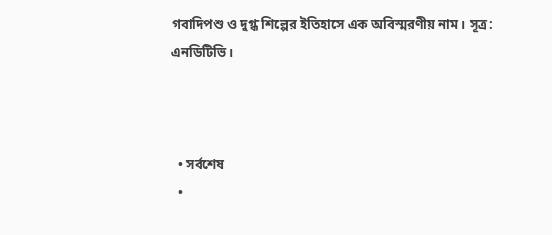গবাদিপশু ও দুগ্ধ শিল্পের ইতিহাসে এক অবিস্মরণীয় নাম। সূত্র: এনডিটিভি।



  • সর্বশেষ
  •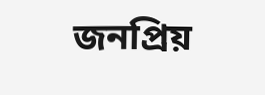জনপ্রিয়